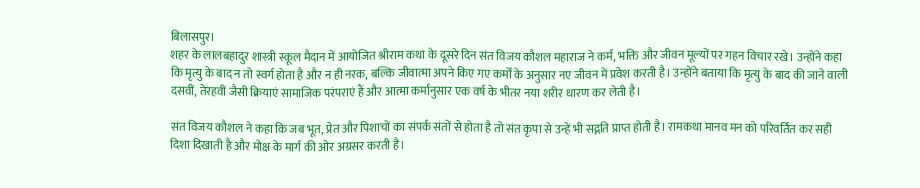बिलासपुर।
शहर के लालबहादुर शास्त्री स्कूल मैदान में आयोजित श्रीराम कथा के दूसरे दिन संत विजय कौशल महाराज ने कर्म, भक्ति और जीवन मूल्यों पर गहन विचार रखे। उन्होंने कहा कि मृत्यु के बाद न तो स्वर्ग होता है और न ही नरक, बल्कि जीवात्मा अपने किए गए कर्मों के अनुसार नए जीवन में प्रवेश करती है। उन्होंने बताया कि मृत्यु के बाद की जाने वाली दसवीं, तेरहवीं जैसी क्रियाएं सामाजिक परंपराएं हैं और आत्मा कर्मानुसार एक वर्ष के भीतर नया शरीर धारण कर लेती है।

संत विजय कौशल ने कहा कि जब भूत, प्रेत और पिशाचों का संपर्क संतों से होता है तो संत कृपा से उन्हें भी सद्गति प्राप्त होती है। रामकथा मानव मन को परिवर्तित कर सही दिशा दिखाती है और मोक्ष के मार्ग की ओर अग्रसर करती है।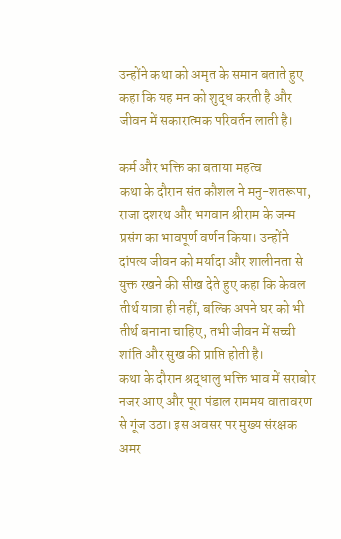उन्होंने कथा को अमृत के समान बताते हुए कहा कि यह मन को शुद्ध करती है और जीवन में सकारात्मक परिवर्तन लाती है।

कर्म और भक्ति का बताया महत्व
कथा के दौरान संत कौशल ने मनु-शतरूपा, राजा दशरथ और भगवान श्रीराम के जन्म प्रसंग का भावपूर्ण वर्णन किया। उन्होंने दांपत्य जीवन को मर्यादा और शालीनता से युक्त रखने की सीख देते हुए कहा कि केवल तीर्थ यात्रा ही नहीं, बल्कि अपने घर को भी तीर्थ बनाना चाहिए, तभी जीवन में सच्ची शांति और सुख की प्राप्ति होती है।
कथा के दौरान श्रद्धालु भक्ति भाव में सराबोर नजर आए और पूरा पंडाल राममय वातावरण से गूंज उठा। इस अवसर पर मुख्य संरक्षक अमर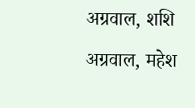अग्रवाल, शशि अग्रवाल, महेश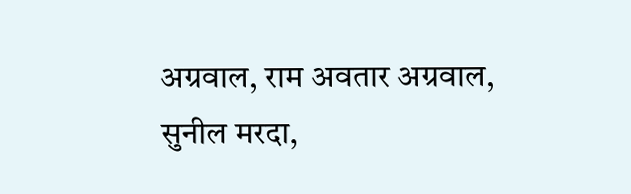अग्रवाल, राम अवतार अग्रवाल, सुनील मरदा,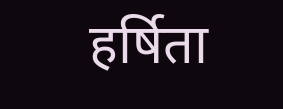हर्षिता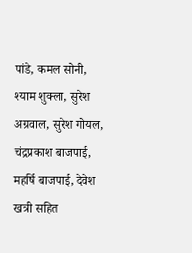पांडे, कमल सोनी, श्याम शुक्ला, सुरेश अग्रवाल, सुरेश गोयल, चंद्रप्रकाश बाजपाई, महर्षि बाजपाई, देवेश खत्री सहित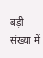बड़ी संख्या में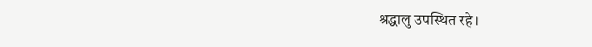श्रद्धालु उपस्थित रहे।